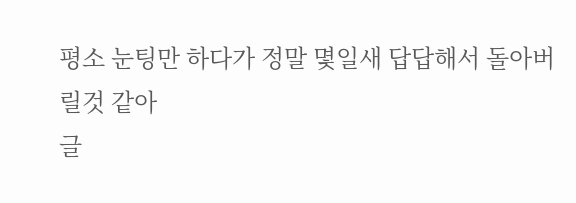평소 눈팅만 하다가 정말 몇일새 답답해서 돌아버릴것 같아
글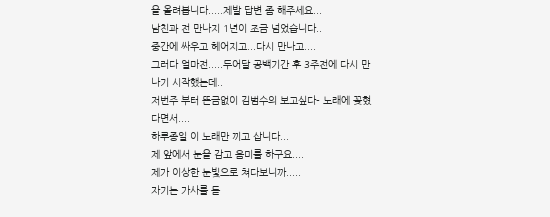을 올려봅니다.....제발 답변 좀 해주세요...
남친과 전 만나지 1년이 조금 넘었습니다..
중간에 싸우고 헤어지고...다시 만나고....
그러다 얼마전.....두어달 공백기간 후 3주전에 다시 만나기 시작했는데..
저번주 부터 뜬금없이 김범수의 보고싶다- 노래에 꽂혔다면서....
하루종일 이 노래만 끼고 삽니다...
제 앞에서 눈을 감고 음미를 하구요....
제가 이상한 눈빛으로 쳐다보니까.....
자기는 가사를 듣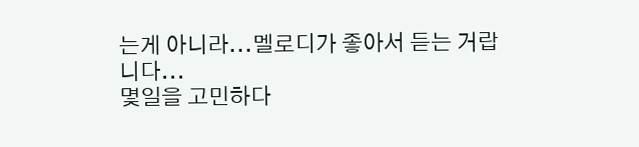는게 아니라...멜로디가 좋아서 듣는 거랍니다...
몇일을 고민하다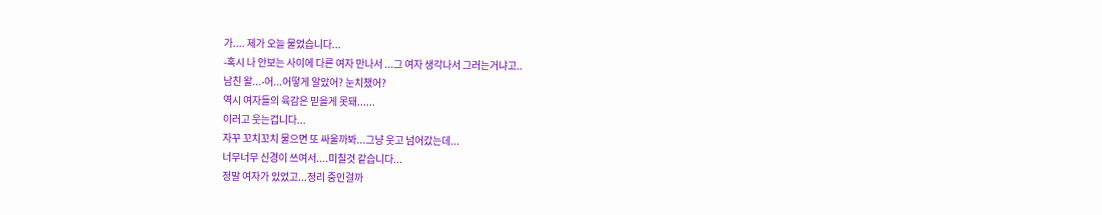가.... 제가 오늘 물었습니다...
-혹시 나 안보는 사이에 다른 여자 만나서 ...그 여자 생각나서 그러는거냐고..
남친 왈...-어...어떻게 알았어? 눈치챘어?
역시 여자들의 육감은 믿을게 못돼......
이러고 웃는겁니다...
자꾸 꼬치꼬치 물으면 또 싸울까봐...그냥 웃고 넘어갔는데...
너무너무 신경이 쓰여서....미칠것 같습니다...
정말 여자가 있었고...정리 중인걸까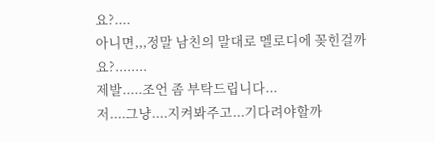요?....
아니면,,,정말 남친의 말대로 멜로디에 꽂힌걸까요?........
제발.....조언 좀 부탁드립니다...
저....그냥....지켜봐주고...기다려야할까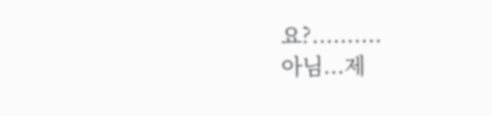요?..........
아님...제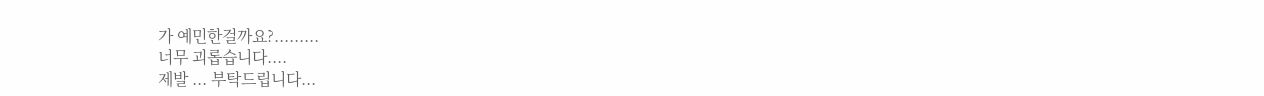가 예민한걸까요?.........
너무 괴롭습니다....
제발 ... 부탁드립니다...